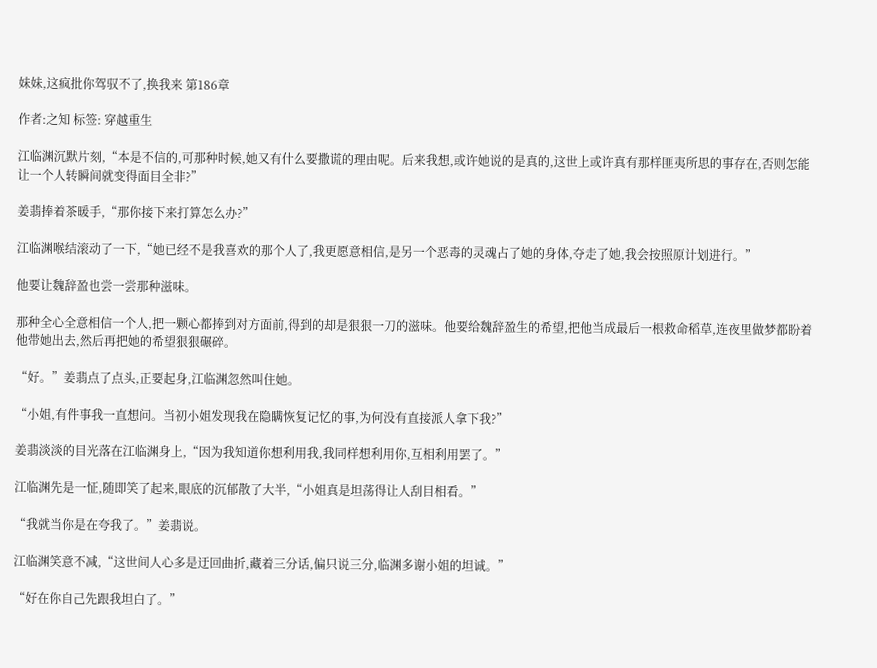妹妹,这疯批你驾驭不了,换我来 第186章

作者:之知 标签: 穿越重生

江临渊沉默片刻,“本是不信的,可那种时候,她又有什么要撒谎的理由呢。后来我想,或许她说的是真的,这世上或许真有那样匪夷所思的事存在,否则怎能让一个人转瞬间就变得面目全非?”

姜翡捧着茶暖手,“那你接下来打算怎么办?”

江临渊喉结滚动了一下,“她已经不是我喜欢的那个人了,我更愿意相信,是另一个恶毒的灵魂占了她的身体,夺走了她,我会按照原计划进行。”

他要让魏辞盈也尝一尝那种滋味。

那种全心全意相信一个人,把一颗心都捧到对方面前,得到的却是狠狠一刀的滋味。他要给魏辞盈生的希望,把他当成最后一根救命稻草,连夜里做梦都盼着他带她出去,然后再把她的希望狠狠碾碎。

“好。”姜翡点了点头,正要起身,江临渊忽然叫住她。

“小姐,有件事我一直想问。当初小姐发现我在隐瞒恢复记忆的事,为何没有直接派人拿下我?”

姜翡淡淡的目光落在江临渊身上,“因为我知道你想利用我,我同样想利用你,互相利用罢了。”

江临渊先是一怔,随即笑了起来,眼底的沉郁散了大半,“小姐真是坦荡得让人刮目相看。”

“我就当你是在夸我了。”姜翡说。

江临渊笑意不减,“这世间人心多是迂回曲折,藏着三分话,偏只说三分,临渊多谢小姐的坦诚。”

“好在你自己先跟我坦白了。”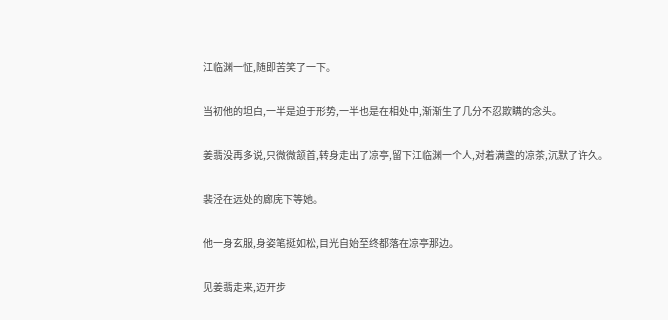江临渊一怔,随即苦笑了一下。

当初他的坦白,一半是迫于形势,一半也是在相处中,渐渐生了几分不忍欺瞒的念头。

姜翡没再多说,只微微颔首,转身走出了凉亭,留下江临渊一个人,对着满盏的凉茶,沉默了许久。

裴泾在远处的廊庑下等她。

他一身玄服,身姿笔挺如松,目光自始至终都落在凉亭那边。

见姜翡走来,迈开步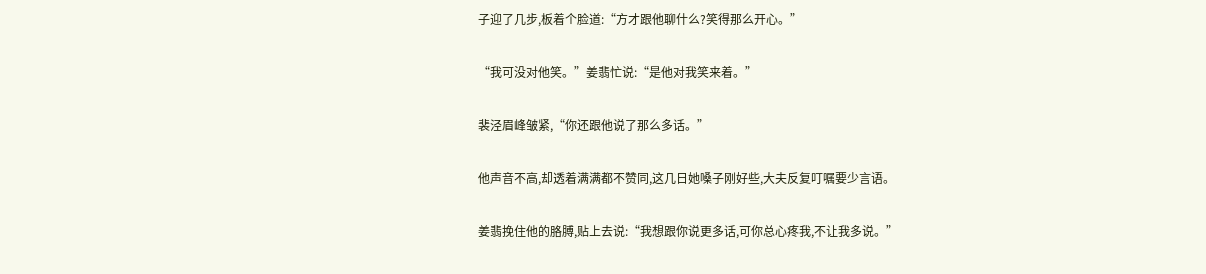子迎了几步,板着个脸道:“方才跟他聊什么?笑得那么开心。”

“我可没对他笑。”姜翡忙说:“是他对我笑来着。”

裴泾眉峰皱紧,“你还跟他说了那么多话。”

他声音不高,却透着满满都不赞同,这几日她嗓子刚好些,大夫反复叮嘱要少言语。

姜翡挽住他的胳膊,贴上去说:“我想跟你说更多话,可你总心疼我,不让我多说。”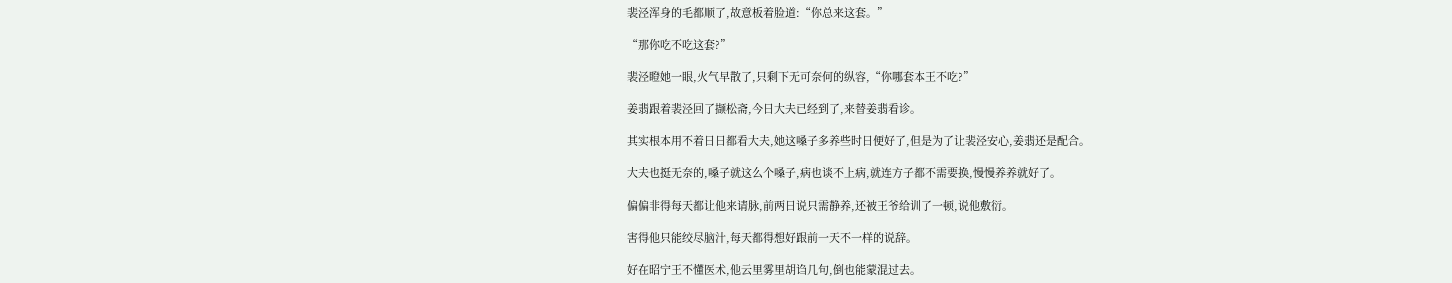裴泾浑身的毛都顺了,故意板着脸道:“你总来这套。”

“那你吃不吃这套?”

裴泾瞪她一眼,火气早散了,只剩下无可奈何的纵容,“你哪套本王不吃?”

姜翡跟着裴泾回了撷松斋,今日大夫已经到了,来替姜翡看诊。

其实根本用不着日日都看大夫,她这嗓子多养些时日便好了,但是为了让裴泾安心,姜翡还是配合。

大夫也挺无奈的,嗓子就这么个嗓子,病也谈不上病,就连方子都不需要换,慢慢养养就好了。

偏偏非得每天都让他来请脉,前两日说只需静养,还被王爷给训了一顿,说他敷衍。

害得他只能绞尽脑汁,每天都得想好跟前一天不一样的说辞。

好在昭宁王不懂医术,他云里雾里胡诌几句,倒也能蒙混过去。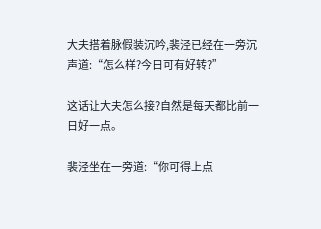大夫搭着脉假装沉吟,裴泾已经在一旁沉声道:“怎么样?今日可有好转?”

这话让大夫怎么接?自然是每天都比前一日好一点。

裴泾坐在一旁道:“你可得上点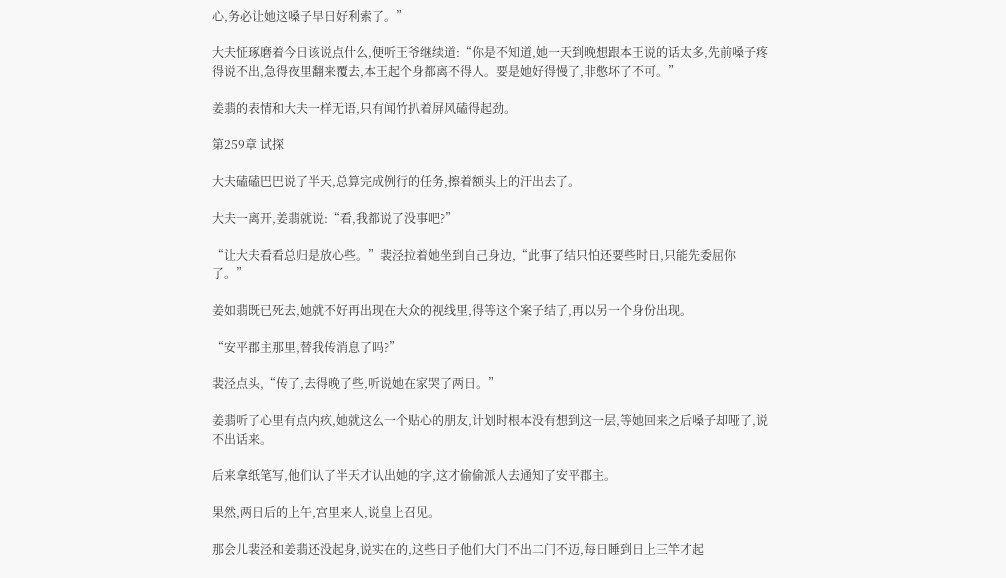心,务必让她这嗓子早日好利索了。”

大夫怔琢磨着今日该说点什么,便听王爷继续道:“你是不知道,她一天到晚想跟本王说的话太多,先前嗓子疼得说不出,急得夜里翻来覆去,本王起个身都离不得人。要是她好得慢了,非憋坏了不可。”

姜翡的表情和大夫一样无语,只有闻竹扒着屏风磕得起劲。

第259章 试探

大夫磕磕巴巴说了半天,总算完成例行的任务,擦着额头上的汗出去了。

大夫一离开,姜翡就说:“看,我都说了没事吧?”

“让大夫看看总归是放心些。”裴泾拉着她坐到自己身边,“此事了结只怕还要些时日,只能先委屈你了。”

姜如翡既已死去,她就不好再出现在大众的视线里,得等这个案子结了,再以另一个身份出现。

“安平郡主那里,替我传消息了吗?”

裴泾点头,“传了,去得晚了些,听说她在家哭了两日。”

姜翡听了心里有点内疚,她就这么一个贴心的朋友,计划时根本没有想到这一层,等她回来之后嗓子却哑了,说不出话来。

后来拿纸笔写,他们认了半天才认出她的字,这才偷偷派人去通知了安平郡主。

果然,两日后的上午,宫里来人,说皇上召见。

那会儿裴泾和姜翡还没起身,说实在的,这些日子他们大门不出二门不迈,每日睡到日上三竿才起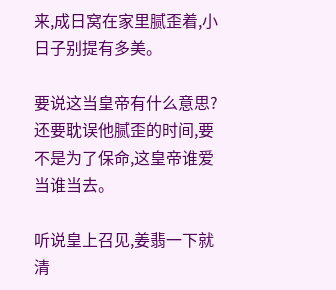来,成日窝在家里腻歪着,小日子别提有多美。

要说这当皇帝有什么意思?还要耽误他腻歪的时间,要不是为了保命,这皇帝谁爱当谁当去。

听说皇上召见,姜翡一下就清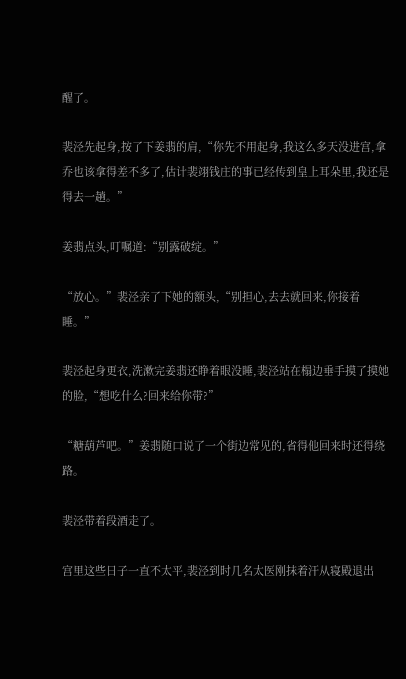醒了。

裴泾先起身,按了下姜翡的肩,“你先不用起身,我这么多天没进宫,拿乔也该拿得差不多了,估计裴翊钱庄的事已经传到皇上耳朵里,我还是得去一趟。”

姜翡点头,叮嘱道:“别露破绽。”

“放心。”裴泾亲了下她的额头,“别担心,去去就回来,你接着睡。”

裴泾起身更衣,洗漱完姜翡还睁着眼没睡,裴泾站在榻边垂手摸了摸她的脸,“想吃什么?回来给你带?”

“糖葫芦吧。”姜翡随口说了一个街边常见的,省得他回来时还得绕路。

裴泾带着段酒走了。

宫里这些日子一直不太平,裴泾到时几名太医刚抹着汗从寝殿退出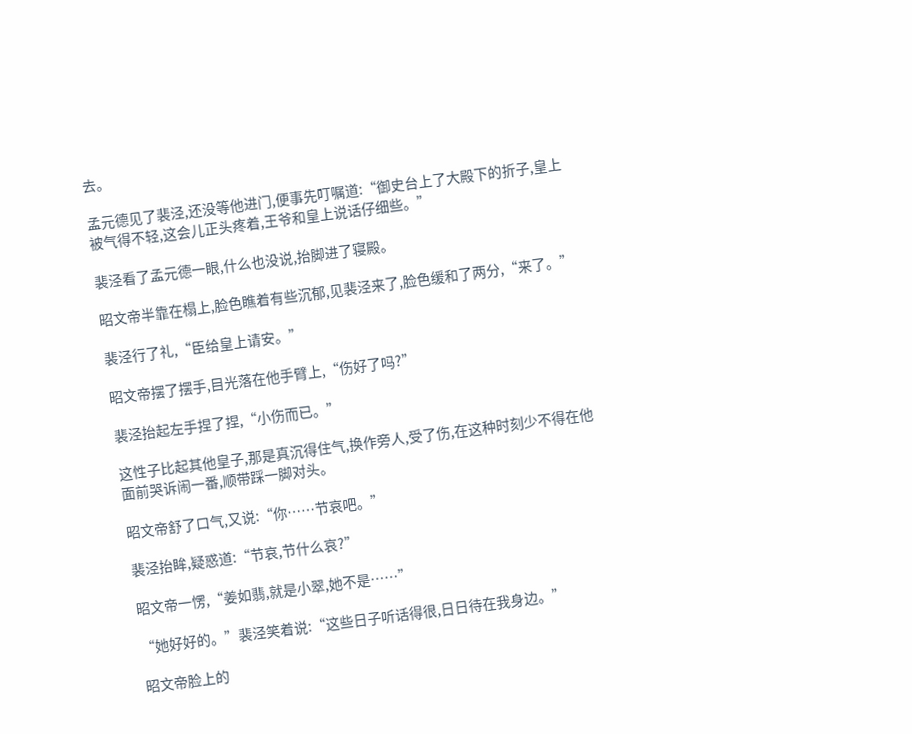去。

孟元德见了裴泾,还没等他进门,便事先叮嘱道:“御史台上了大殿下的折子,皇上被气得不轻,这会儿正头疼着,王爷和皇上说话仔细些。”

裴泾看了孟元德一眼,什么也没说,抬脚进了寝殿。

昭文帝半靠在榻上,脸色瞧着有些沉郁,见裴泾来了,脸色缓和了两分,“来了。”

裴泾行了礼,“臣给皇上请安。”

昭文帝摆了摆手,目光落在他手臂上,“伤好了吗?”

裴泾抬起左手捏了捏,“小伤而已。”

这性子比起其他皇子,那是真沉得住气,换作旁人,受了伤,在这种时刻少不得在他面前哭诉闹一番,顺带踩一脚对头。

昭文帝舒了口气,又说:“你……节哀吧。”

裴泾抬眸,疑惑道:“节哀,节什么哀?”

昭文帝一愣,“姜如翡,就是小翠,她不是……”

“她好好的。”裴泾笑着说:“这些日子听话得很,日日待在我身边。”

昭文帝脸上的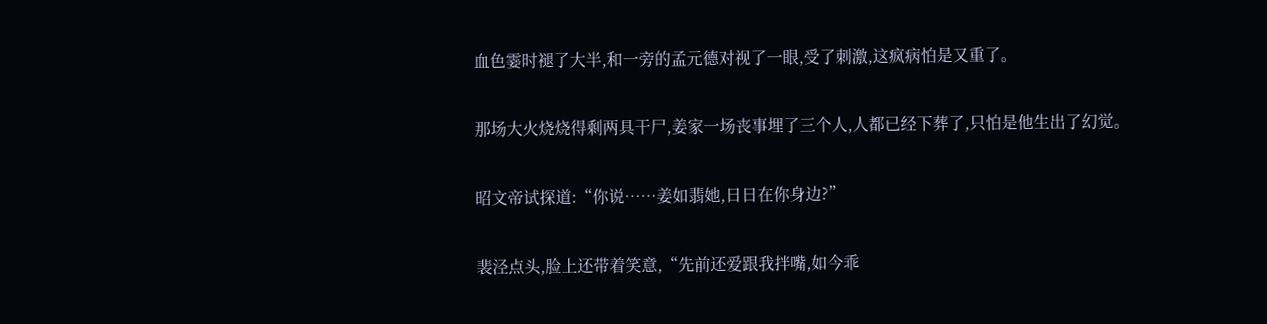血色霎时褪了大半,和一旁的孟元德对视了一眼,受了刺激,这疯病怕是又重了。

那场大火烧烧得剩两具干尸,姜家一场丧事埋了三个人,人都已经下葬了,只怕是他生出了幻觉。

昭文帝试探道:“你说……姜如翡她,日日在你身边?”

裴泾点头,脸上还带着笑意,“先前还爱跟我拌嘴,如今乖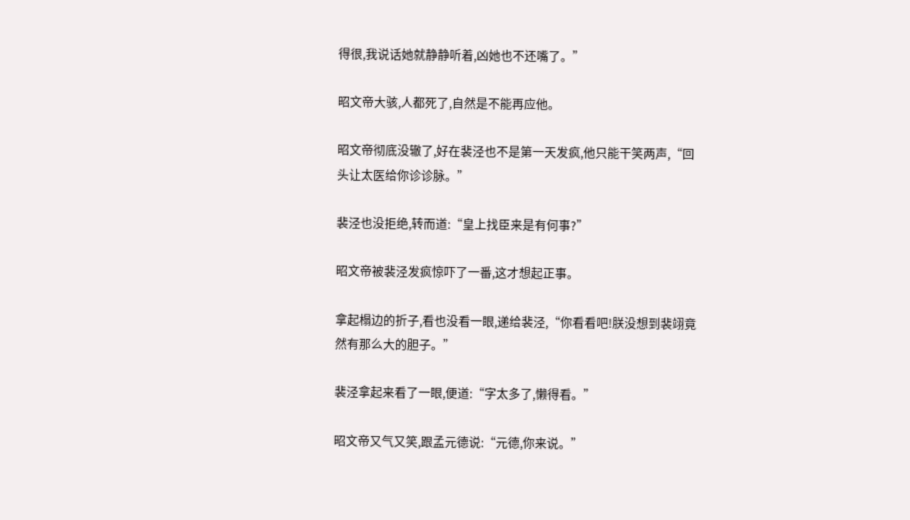得很,我说话她就静静听着,凶她也不还嘴了。”

昭文帝大骇,人都死了,自然是不能再应他。

昭文帝彻底没辙了,好在裴泾也不是第一天发疯,他只能干笑两声,“回头让太医给你诊诊脉。”

裴泾也没拒绝,转而道:“皇上找臣来是有何事?”

昭文帝被裴泾发疯惊吓了一番,这才想起正事。

拿起榻边的折子,看也没看一眼,递给裴泾,“你看看吧!朕没想到裴翊竟然有那么大的胆子。”

裴泾拿起来看了一眼,便道:“字太多了,懒得看。”

昭文帝又气又笑,跟孟元德说:“元德,你来说。”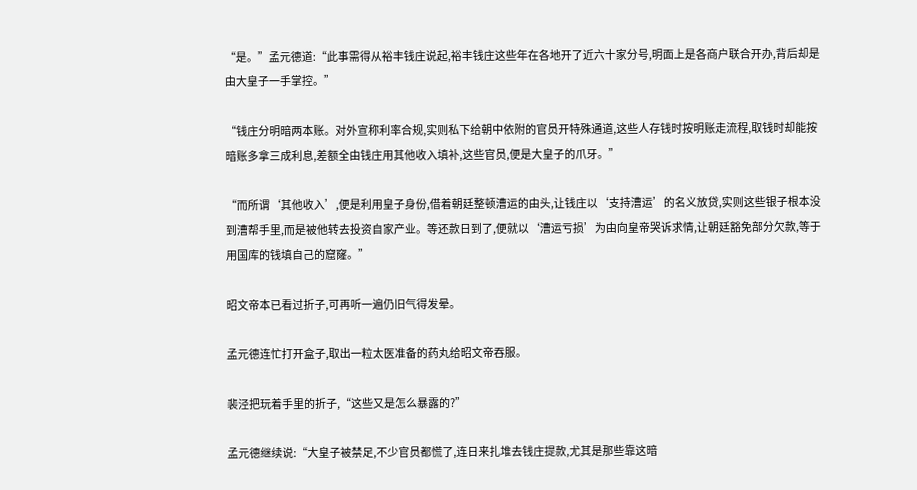“是。”孟元德道:“此事需得从裕丰钱庄说起,裕丰钱庄这些年在各地开了近六十家分号,明面上是各商户联合开办,背后却是由大皇子一手掌控。”

“钱庄分明暗两本账。对外宣称利率合规,实则私下给朝中依附的官员开特殊通道,这些人存钱时按明账走流程,取钱时却能按暗账多拿三成利息,差额全由钱庄用其他收入填补,这些官员,便是大皇子的爪牙。”

“而所谓‘其他收入’,便是利用皇子身份,借着朝廷整顿漕运的由头,让钱庄以‘支持漕运’的名义放贷,实则这些银子根本没到漕帮手里,而是被他转去投资自家产业。等还款日到了,便就以‘漕运亏损’为由向皇帝哭诉求情,让朝廷豁免部分欠款,等于用国库的钱填自己的窟窿。”

昭文帝本已看过折子,可再听一遍仍旧气得发晕。

孟元德连忙打开盒子,取出一粒太医准备的药丸给昭文帝吞服。

裴泾把玩着手里的折子,“这些又是怎么暴露的?”

孟元德继续说:“大皇子被禁足,不少官员都慌了,连日来扎堆去钱庄提款,尤其是那些靠这暗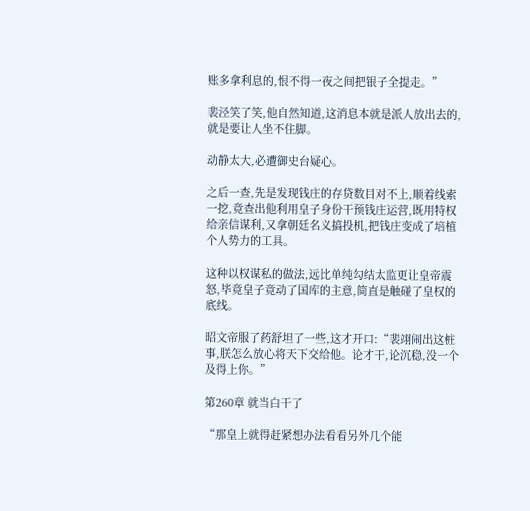账多拿利息的,恨不得一夜之间把银子全提走。”

裴泾笑了笑,他自然知道,这消息本就是派人放出去的,就是要让人坐不住脚。

动静太大,必遭御史台疑心。

之后一查,先是发现钱庄的存贷数目对不上,顺着线索一挖,竟查出他利用皇子身份干预钱庄运营,既用特权给亲信谋利,又拿朝廷名义搞投机,把钱庄变成了培植个人势力的工具。

这种以权谋私的做法,远比单纯勾结太监更让皇帝震怒,毕竟皇子竟动了国库的主意,简直是触碰了皇权的底线。

昭文帝服了药舒坦了一些,这才开口:“裴翊闹出这桩事,朕怎么放心将天下交给他。论才干,论沉稳,没一个及得上你。”

第260章 就当白干了

“那皇上就得赶紧想办法看看另外几个能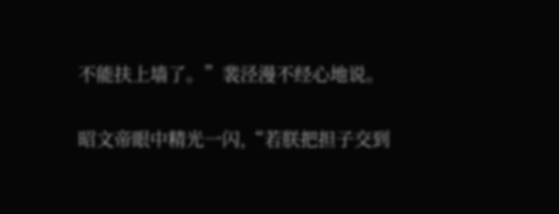不能扶上墙了。”裴泾漫不经心地说。

昭文帝眼中精光一闪,“若朕把担子交到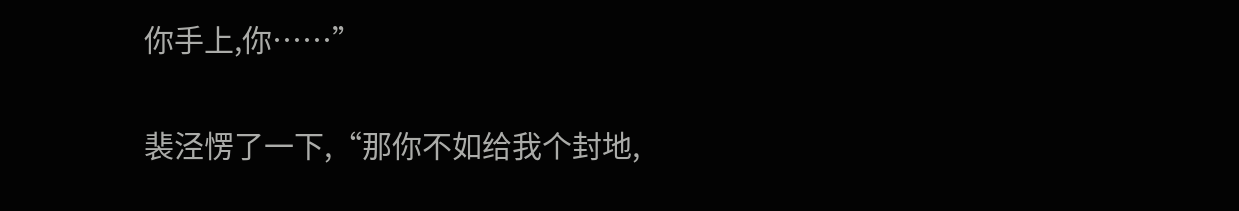你手上,你……”

裴泾愣了一下,“那你不如给我个封地,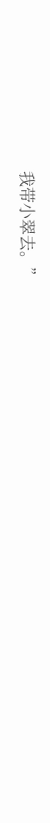我带小翠去。”